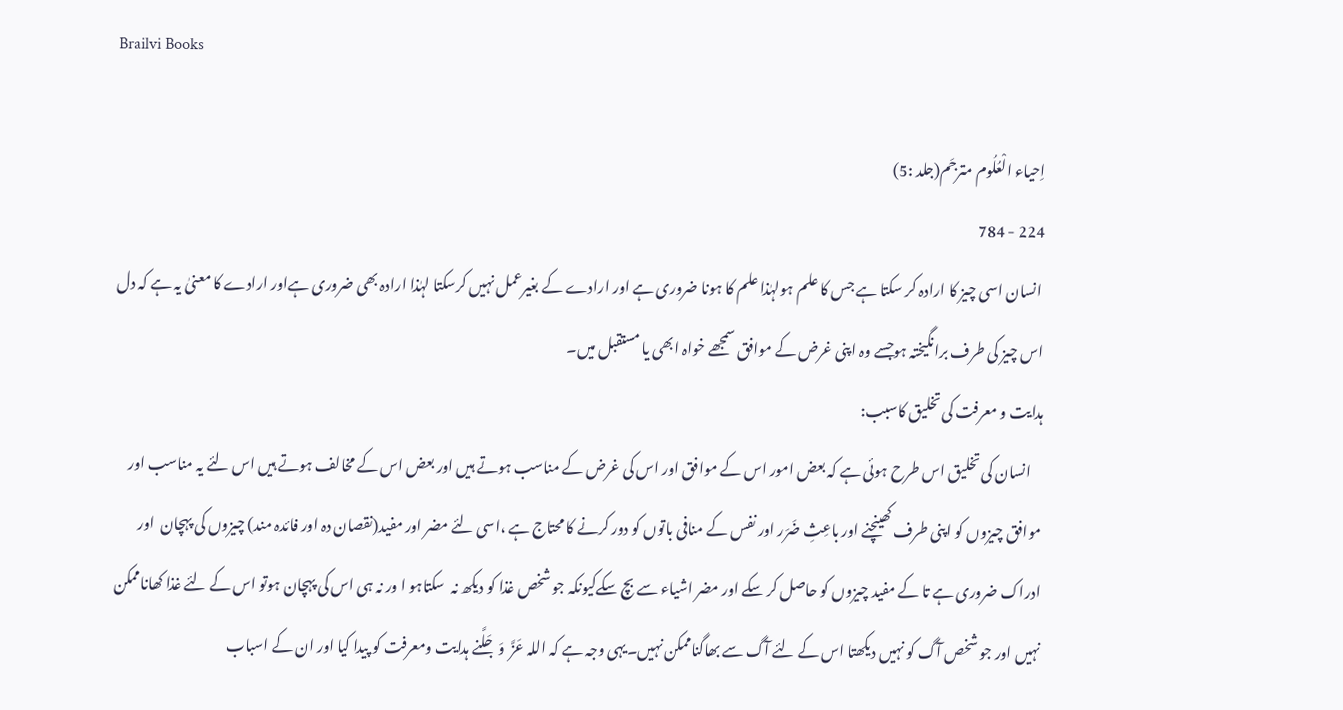Brailvi Books

اِحیاء الْعُلُوم مترجَم(جلد :5)
224 - 784
 انسان اسی چیز کا ارادہ کر سکتا ہے جس کا علم ہولہٰذا علم کا ہونا ضروری ہے اور ارادے کے بغیرعمل نہیں کرسکتا لہٰذا ارادہ بھی ضروری ہےاور ارادے کا معنیٰ یہ ہے کہ دل اس چیز کی طرف برانگیختہ ہوجسے وہ اپنی غرض کے موافق سمجھے خواہ ابھی یا مستقبل میں۔
ہدایت و معرفت کی تخلیق کاسبب:
    انسان کی تخلیق اس طرح ہوئی ہے کہ بعض امور اس کے موافق اور اس کی غرض کے مناسب ہوتے ہیں اور بعض اس کے مخالف ہوتے ہیں اس لئے یہ مناسب اور موافق چیزوں کو اپنی طرف کھینچنے اور باعِثِ ضَرَر اور نفس کے منافی باتوں کو دور کرنے کا محتاج ہے ،اسی لئے مضر اور مفید(نقصان دہ اور فائدہ مند) چیزوں کی پہچان  اور ادراک ضروری ہے تا کے مفید چیزوں کو حاصل کر سکے اور مضر اشیاء سے بچ سکےکیونکہ جو شخص غذا کو دیکھ نہ  سکتاہو ا ور نہ ہی اس کی پہچان ہوتو اس کے لئے غذا کھاناممکن نہیں اور جو شخص آگ کو نہیں دیکھتا اس کے لئے آگ سے بھاگناممکن نہیں۔یہی وجہ ہے کہ اللہ عَزَّ  وَجَلَّنے ہدایت ومعرفت کو پیدا کیا اور ان کے اسباب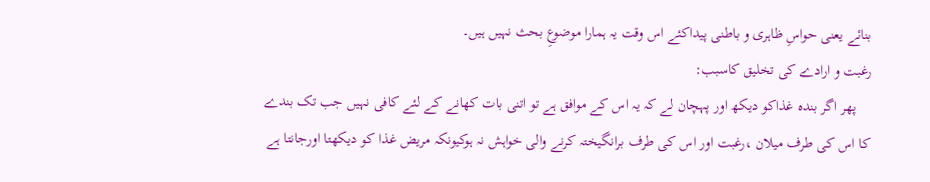بنائے یعنی حواسِ ظاہری و باطنی پیداکئے اس وقت یہ ہمارا موضوعِ بحث نہیں ہیں۔
رغبت و ارادے کی تخلیق کاسبب:
    پھر اگر بندہ غذاکو دیکھ اور پہچان لے کہ یہ اس کے موافق ہے تو اتنی بات کھانے کے لئے کافی نہیں جب تک بندے کا اس کی طرف میلان ،رغبت اور اس کی طرف برانگیختہ کرنے والی خواہش نہ ہوکیونکہ مریض غذا کو دیکھتا اورجانتا ہے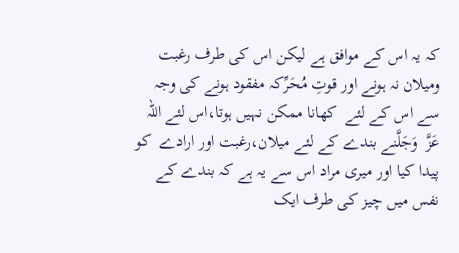کہ یہ اس کے موافق ہے لیکن اس کی طرف رغبت ومیلان نہ ہونے اور قوتِ مُحَرِّکہ مفقود ہونے کی وجہ سے اس کے لئے  کھانا ممکن نہیں ہوتا،اس لئے اللہ عَزَّ  وَجَلَّنے بندے کے لئے میلان،رغبت اور ارادے  کو پیدا کیا اور میری مراد اس سے یہ ہے کہ بندے کے نفس میں چیز کی طرف ایک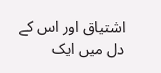اشتیاق اور اس کے دل میں ایک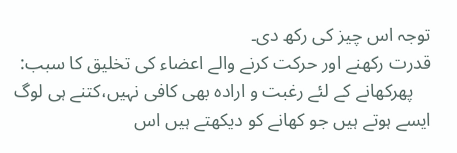توجہ اس چیز کی رکھ دی۔
قدرت رکھنے اور حرکت کرنے والے اعضاء کی تخلیق کا سبب:
    پھرکھانے کے لئے رغبت و ارادہ بھی کافی نہیں،کتنے ہی لوگ ایسے ہوتے ہیں جو کھانے کو دیکھتے ہیں اس